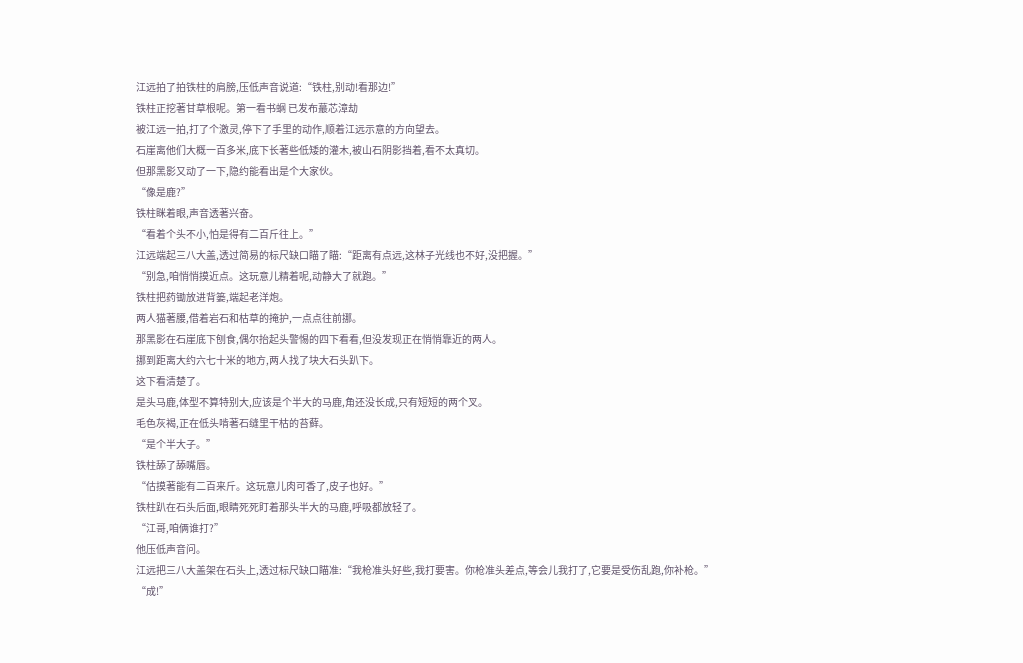江远拍了拍铁柱的肩膀,压低声音说道:“铁柱,别动!看那边!”
铁柱正挖著甘草根呢。第一看书蛧 已发布蕞芯漳劫
被江远一拍,打了个激灵,停下了手里的动作,顺着江远示意的方向望去。
石崖离他们大概一百多米,底下长著些低矮的灌木,被山石阴影挡着,看不太真切。
但那黑影又动了一下,隐约能看出是个大家伙。
“像是鹿?”
铁柱眯着眼,声音透著兴奋。
“看着个头不小,怕是得有二百斤往上。”
江远端起三八大盖,透过简易的标尺缺口瞄了瞄:“距离有点远,这林子光线也不好,没把握。”
“别急,咱悄悄摸近点。这玩意儿精着呢,动静大了就跑。”
铁柱把药锄放进背篓,端起老洋炮。
两人猫著腰,借着岩石和枯草的掩护,一点点往前挪。
那黑影在石崖底下刨食,偶尔抬起头警惕的四下看看,但没发现正在悄悄靠近的两人。
挪到距离大约六七十米的地方,两人找了块大石头趴下。
这下看清楚了。
是头马鹿,体型不算特别大,应该是个半大的马鹿,角还没长成,只有短短的两个叉。
毛色灰褐,正在低头啃著石缝里干枯的苔藓。
“是个半大子。”
铁柱舔了舔嘴唇。
“估摸著能有二百来斤。这玩意儿肉可香了,皮子也好。”
铁柱趴在石头后面,眼睛死死盯着那头半大的马鹿,呼吸都放轻了。
“江哥,咱俩谁打?”
他压低声音问。
江远把三八大盖架在石头上,透过标尺缺口瞄准:“我枪准头好些,我打要害。你枪准头差点,等会儿我打了,它要是受伤乱跑,你补枪。”
“成!”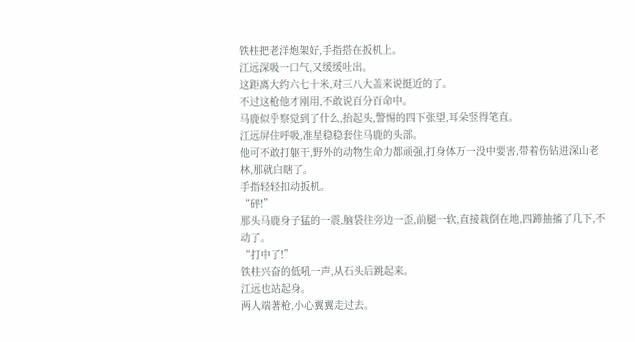铁柱把老洋炮架好,手指搭在扳机上。
江远深吸一口气,又缓缓吐出。
这距离大约六七十米,对三八大盖来说挺近的了。
不过这枪他才刚用,不敢说百分百命中。
马鹿似乎察觉到了什么,抬起头,警惕的四下张望,耳朵竖得笔直。
江远屏住呼吸,准星稳稳套住马鹿的头部。
他可不敢打躯干,野外的动物生命力都顽强,打身体万一没中要害,带着伤钻进深山老林,那就白瞎了。
手指轻轻扣动扳机。
“砰!”
那头马鹿身子猛的一震,脑袋往旁边一歪,前腿一软,直接栽倒在地,四蹄抽搐了几下,不动了。
“打中了!”
铁柱兴奋的低吼一声,从石头后跳起来。
江远也站起身。
两人端著枪,小心翼翼走过去。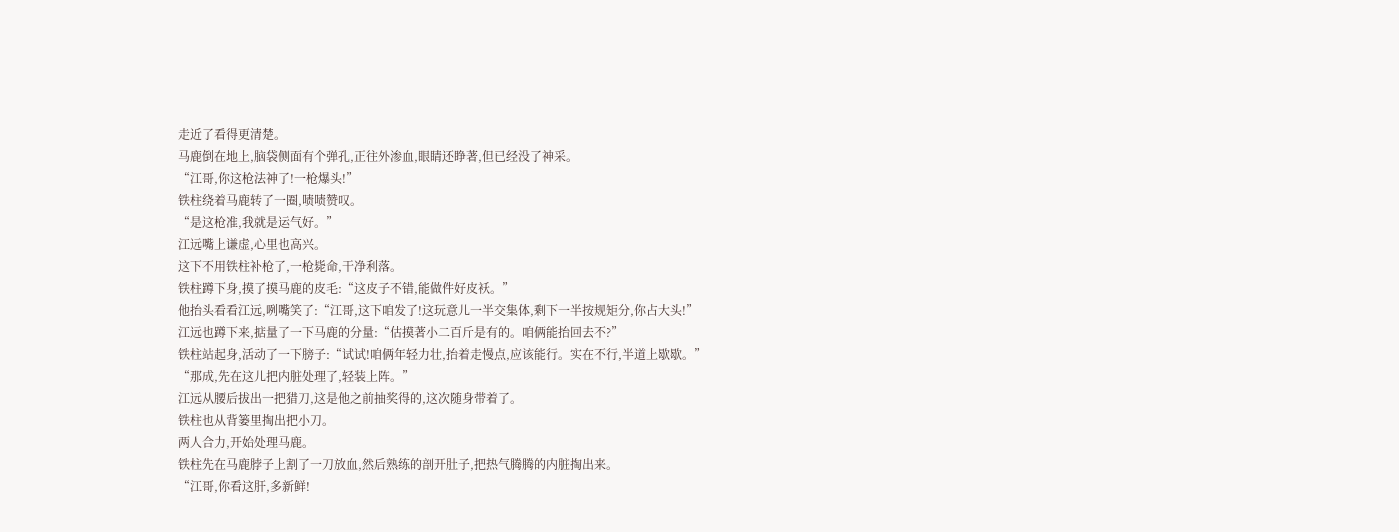走近了看得更清楚。
马鹿倒在地上,脑袋侧面有个弹孔,正往外渗血,眼睛还睁著,但已经没了神采。
“江哥,你这枪法神了!一枪爆头!”
铁柱绕着马鹿转了一圈,啧啧赞叹。
“是这枪准,我就是运气好。”
江远嘴上谦虚,心里也高兴。
这下不用铁柱补枪了,一枪毙命,干净利落。
铁柱蹲下身,摸了摸马鹿的皮毛:“这皮子不错,能做件好皮袄。”
他抬头看看江远,咧嘴笑了:“江哥,这下咱发了!这玩意儿一半交集体,剩下一半按规矩分,你占大头!”
江远也蹲下来,掂量了一下马鹿的分量:“估摸著小二百斤是有的。咱俩能抬回去不?”
铁柱站起身,活动了一下膀子:“试试!咱俩年轻力壮,抬着走慢点,应该能行。实在不行,半道上歇歇。”
“那成,先在这儿把内脏处理了,轻装上阵。”
江远从腰后拔出一把猎刀,这是他之前抽奖得的,这次随身带着了。
铁柱也从背篓里掏出把小刀。
两人合力,开始处理马鹿。
铁柱先在马鹿脖子上割了一刀放血,然后熟练的剖开肚子,把热气腾腾的内脏掏出来。
“江哥,你看这肝,多新鲜!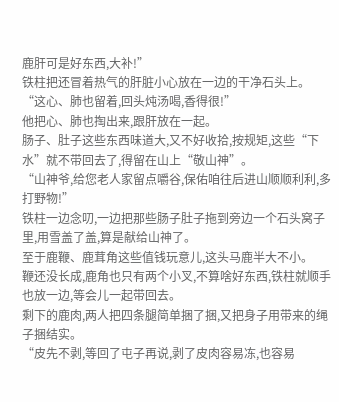鹿肝可是好东西,大补!”
铁柱把还冒着热气的肝脏小心放在一边的干净石头上。
“这心、肺也留着,回头炖汤喝,香得很!”
他把心、肺也掏出来,跟肝放在一起。
肠子、肚子这些东西味道大,又不好收拾,按规矩,这些“下水”就不带回去了,得留在山上“敬山神”。
“山神爷,给您老人家留点嚼谷,保佑咱往后进山顺顺利利,多打野物!”
铁柱一边念叨,一边把那些肠子肚子拖到旁边一个石头窝子里,用雪盖了盖,算是献给山神了。
至于鹿鞭、鹿茸角这些值钱玩意儿,这头马鹿半大不小。
鞭还没长成,鹿角也只有两个小叉,不算啥好东西,铁柱就顺手也放一边,等会儿一起带回去。
剩下的鹿肉,两人把四条腿简单捆了捆,又把身子用带来的绳子捆结实。
“皮先不剥,等回了屯子再说,剥了皮肉容易冻,也容易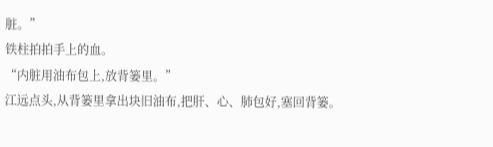脏。”
铁柱拍拍手上的血。
“内脏用油布包上,放背篓里。”
江远点头,从背篓里拿出块旧油布,把肝、心、肺包好,塞回背篓。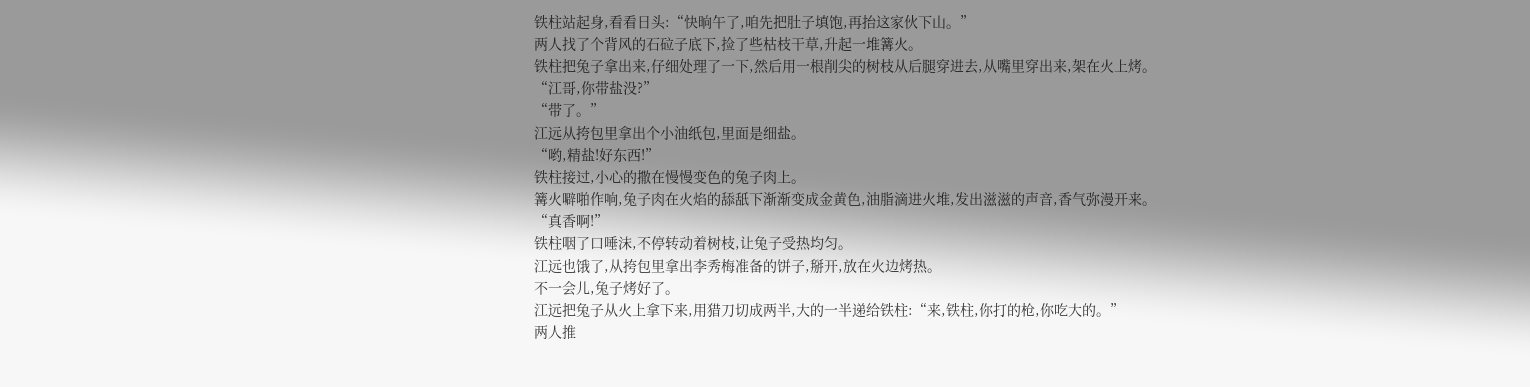铁柱站起身,看看日头:“快晌午了,咱先把肚子填饱,再抬这家伙下山。”
两人找了个背风的石砬子底下,捡了些枯枝干草,升起一堆篝火。
铁柱把兔子拿出来,仔细处理了一下,然后用一根削尖的树枝从后腿穿进去,从嘴里穿出来,架在火上烤。
“江哥,你带盐没?”
“带了。”
江远从挎包里拿出个小油纸包,里面是细盐。
“哟,精盐!好东西!”
铁柱接过,小心的撒在慢慢变色的兔子肉上。
篝火噼啪作响,兔子肉在火焰的舔舐下渐渐变成金黄色,油脂滴进火堆,发出滋滋的声音,香气弥漫开来。
“真香啊!”
铁柱咽了口唾沫,不停转动着树枝,让兔子受热均匀。
江远也饿了,从挎包里拿出李秀梅准备的饼子,掰开,放在火边烤热。
不一会儿,兔子烤好了。
江远把兔子从火上拿下来,用猎刀切成两半,大的一半递给铁柱:“来,铁柱,你打的枪,你吃大的。”
两人推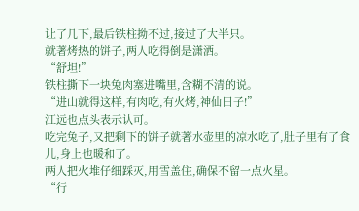让了几下,最后铁柱拗不过,接过了大半只。
就著烤热的饼子,两人吃得倒是潇洒。
“舒坦!”
铁柱撕下一块兔肉塞进嘴里,含糊不清的说。
“进山就得这样,有肉吃,有火烤,神仙日子!”
江远也点头表示认可。
吃完兔子,又把剩下的饼子就著水壶里的凉水吃了,肚子里有了食儿,身上也暖和了。
两人把火堆仔细踩灭,用雪盖住,确保不留一点火星。
“行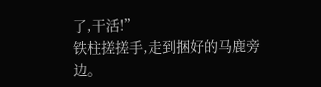了,干活!”
铁柱搓搓手,走到捆好的马鹿旁边。